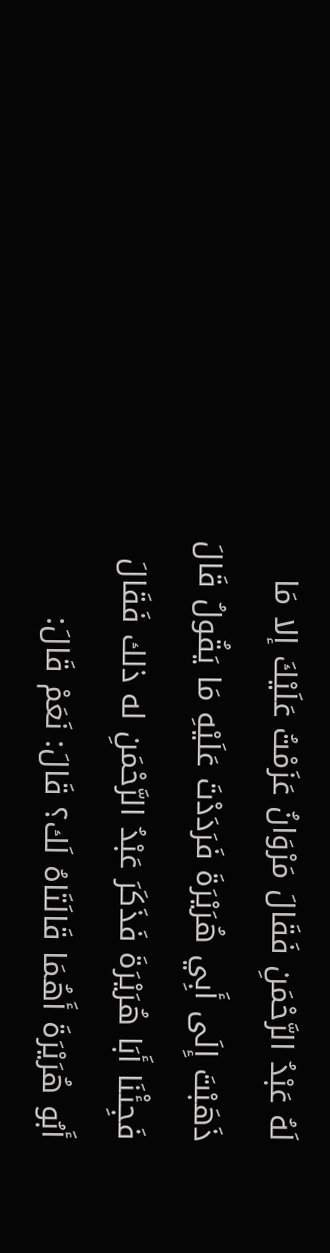لَهُ عَبْدُ الرَّحْمَنِ فَقَالَ مَرْوَانُ عَزَمْتُ عَلَيْكَ إلا مَا ذَهَبْتَ إِلَى أَبِي هُرَيْرَةَ فَرَدَدْتَ عَلَيْهِ مَا يَقُولُ قَالَ فَجِئْنَا أَبَا هُرَيْرَةَ فَذَكَرَ عَبْدُ الرَّحْمَنِ له ذلك فَقَالَ أَبُو هُرَيْرَةَ أَهُمَا قَالَتَاهُ لَك؟ قَالَ: نَعَمْ قَالَ: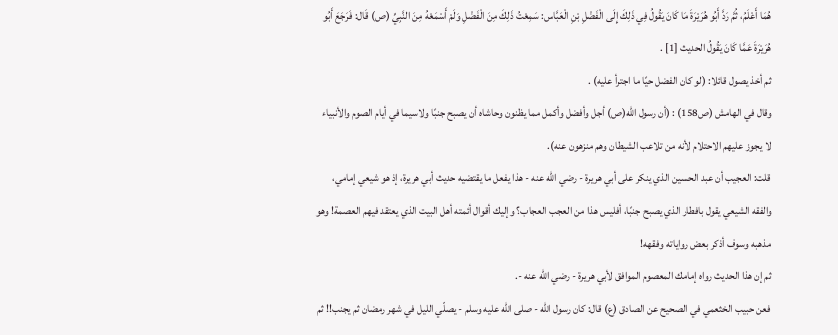هُمَا أَعْلَمُ، ثُمَّ رَدَّ أَبُو هُرَيْرَةَ مَا كَانَ يَقُولُ فِي ذَلِكَ إِلَى الْفَضْلِ بْنِ الْعَبَّاس: سَمِعْتُ ذَلِكَ مِنَ الْفَضْلِ وَلَمْ أَسْمَعْهُ مِنَ النَّبِيِّ (ص) قَال: فَرَجَعَ أَبُو هُرَيْرَةَ عَمَّا كَانَ يَقُولُ الحديث [1] .
ثم أخذ يصول قائلا: (لو كان الفضل حيًا ما اجترأ عليه) .
وقال في الهامش (ص158) : (أن رسول الله(ص) أجل وأفضل وأكمل مما يظنون وحاشاه أن يصبح جنبًا ولاسيما في أيام الصوم والأنبياء لا يجوز عليهم الاحتلام لأنه من تلاعب الشيطان وهم منزهون عنه).
قلت: العجيب أن عبد الحسين الذي ينكر على أبي هريرة - رضي الله عنه - هذا يفعل ما يقتضيه حديث أبي هريرة، إذ هو شيعي إمامي، والفقه الشيعي يقول بافطار الذي يصبح جنبًا، أفليس هذا من العجب العجاب؟ وإليك أقوال أئمته أهل البيت الذي يعتقد فيهم العصمة! وهو مذهبه وسوف أذكر بعض رواياته وفقهه!
ثم إن هذا الحديث رواه إمامك المعصوم الموافق لأبي هريرة - رضي الله عنه -.
فعن حبيب الخثعمي في الصحيح عن الصادق (ع) قال: كان رسول الله - صلى الله عليه وسلم - يصلّي الليل في شهر رمضان ثم يجنب!! ثم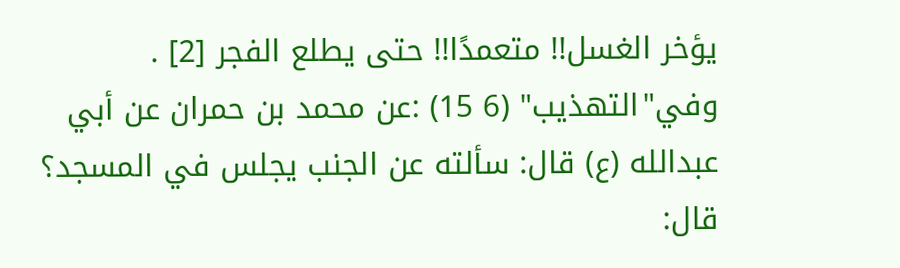يؤخر الغسل!! متعمدًا!! حتى يطلع الفجر [2] .
وفي"التهذيب" (6 15) :عن محمد بن حمران عن أبي عبدالله (ع) قال: سألته عن الجنب يجلس في المسجد؟ قال: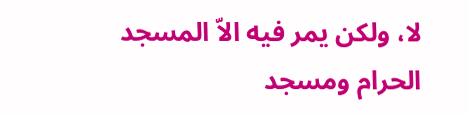لا، ولكن يمر فيه الاّ المسجد الحرام ومسجد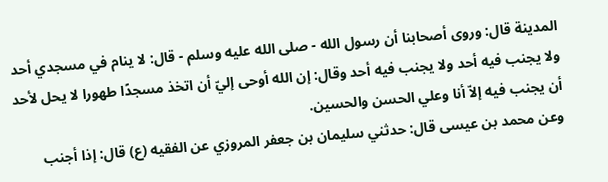المدينة قال: وروى أصحابنا أن رسول الله - صلى الله عليه وسلم - قال: لا ينام في مسجدي أحد ولا يجنب فيه أحد ولا يجنب فيه أحد وقال: إن الله أوحى إليّ أن اتخذ مسجدًا طهورا لا يحل لأحد أن يجنب فيه إلاّ أنا وعلي الحسن والحسين.
وعن محمد بن عيسى قال: حدثني سليمان بن جعفر المروزي عن الفقيه (ع) قال: إذا أجنب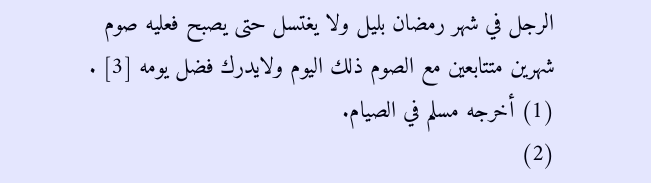الرجل في شهر رمضان بليل ولا يغتسل حتى يصبح فعليه صوم شهرين متتابعين مع الصوم ذلك اليوم ولايدرك فضل يومه [3] .
(1) أخرجه مسلم في الصيام.
(2)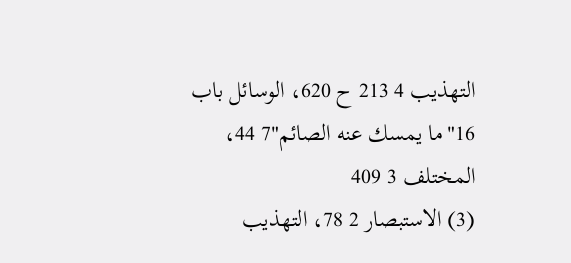التهذيب 4 213 ح 620، الوسائل باب 16"ما يمسك عنه الصائم"7 44، المختلف 3 409
(3) الاستبصار 2 78، التهذيب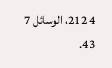4 212، الوسائل 7 43.